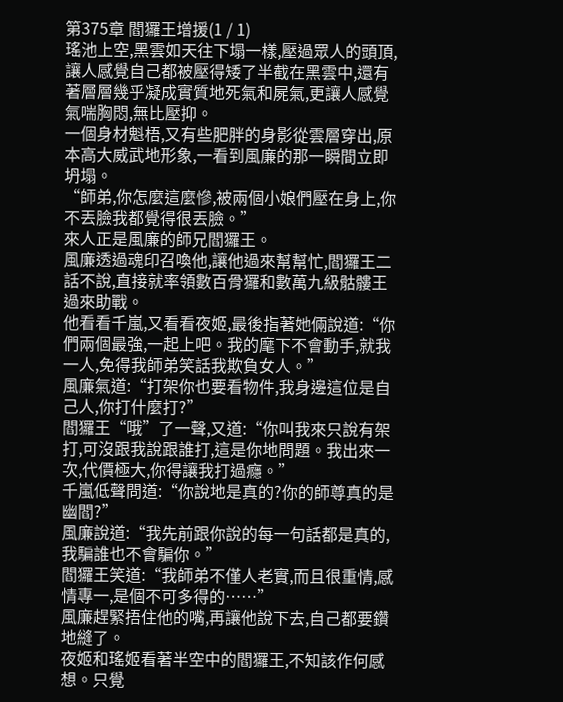第375章 閻玀王增援(1 / 1)
瑤池上空,黑雲如天往下塌一樣,壓過眾人的頭頂,讓人感覺自己都被壓得矮了半截在黑雲中,還有著層層幾乎凝成實質地死氣和屍氣,更讓人感覺氣喘胸悶,無比壓抑。
一個身材魁梧,又有些肥胖的身影從雲層穿出,原本高大威武地形象,一看到風廉的那一瞬間立即坍塌。
“師弟,你怎麼這麼慘,被兩個小娘們壓在身上,你不丟臉我都覺得很丟臉。”
來人正是風廉的師兄閻玀王。
風廉透過魂印召喚他,讓他過來幫幫忙,閻玀王二話不說,直接就率領數百骨玀和數萬九級骷髏王過來助戰。
他看看千嵐,又看看夜姬,最後指著她倆說道:“你們兩個最強,一起上吧。我的麾下不會動手,就我一人,免得我師弟笑話我欺負女人。”
風廉氣道:“打架你也要看物件,我身邊這位是自己人,你打什麼打?”
閻玀王“哦”了一聲,又道:“你叫我來只說有架打,可沒跟我說跟誰打,這是你地問題。我出來一次,代價極大,你得讓我打過癮。”
千嵐低聲問道:“你說地是真的?你的師尊真的是幽閻?”
風廉說道:“我先前跟你說的每一句話都是真的,我騙誰也不會騙你。”
閻玀王笑道:“我師弟不僅人老實,而且很重情,感情專一,是個不可多得的……”
風廉趕緊捂住他的嘴,再讓他說下去,自己都要鑽地縫了。
夜姬和瑤姬看著半空中的閻玀王,不知該作何感想。只覺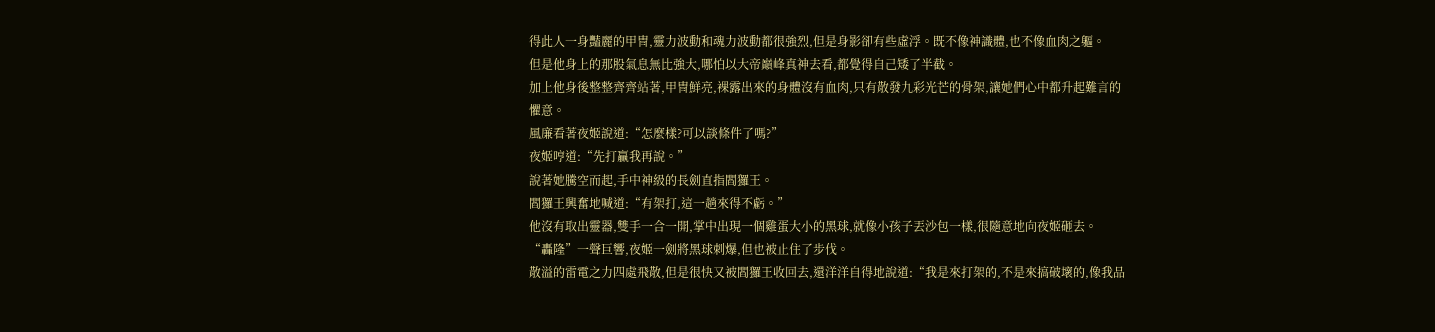得此人一身豔麗的甲冑,靈力波動和魂力波動都很強烈,但是身影卻有些虛浮。既不像神識體,也不像血肉之軀。
但是他身上的那股氣息無比強大,哪怕以大帝巔峰真神去看,都覺得自己矮了半截。
加上他身後整整齊齊站著,甲冑鮮亮,裸露出來的身體沒有血肉,只有散發九彩光芒的骨架,讓她們心中都升起難言的懼意。
風廉看著夜姬說道:“怎麼樣?可以談條件了嗎?”
夜姬哼道:“先打贏我再說。”
說著她騰空而起,手中神級的長劍直指閻玀王。
閻玀王興奮地喊道:“有架打,這一趟來得不虧。”
他沒有取出靈器,雙手一合一開,掌中出現一個雞蛋大小的黑球,就像小孩子丟沙包一樣,很隨意地向夜姬砸去。
“轟隆”一聲巨響,夜姬一劍將黑球刺爆,但也被止住了步伐。
散溢的雷電之力四處飛散,但是很快又被閻玀王收回去,還洋洋自得地說道:“我是來打架的,不是來搞破壞的,像我品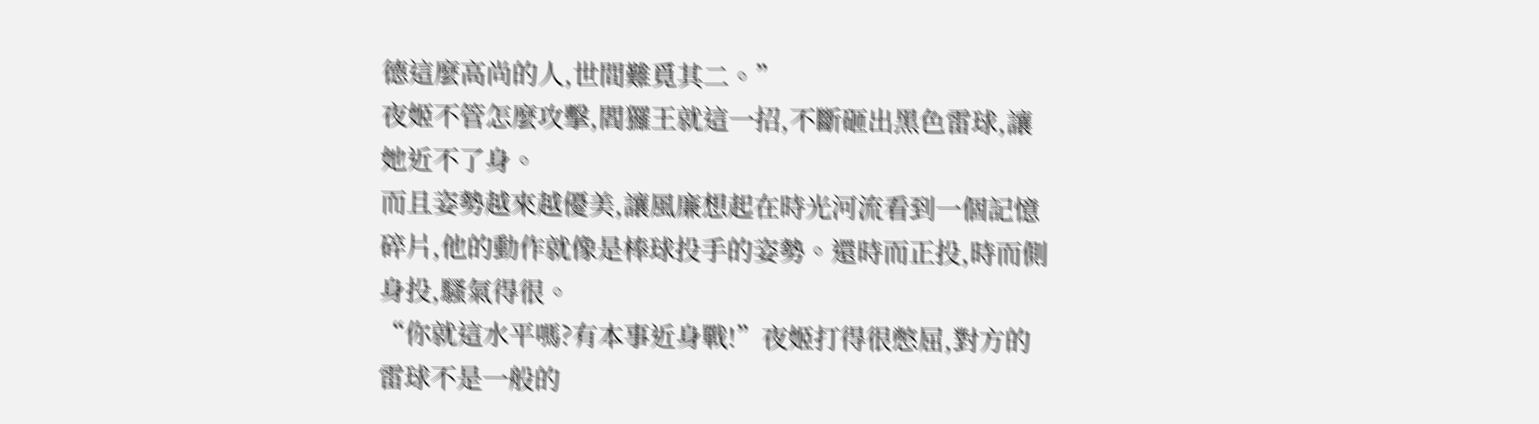德這麼高尚的人,世間難覓其二。”
夜姬不管怎麼攻擊,閻玀王就這一招,不斷砸出黑色雷球,讓她近不了身。
而且姿勢越來越優美,讓風廉想起在時光河流看到一個記憶碎片,他的動作就像是棒球投手的姿勢。還時而正投,時而側身投,騷氣得很。
“你就這水平嗎?有本事近身戰!”夜姬打得很憋屈,對方的雷球不是一般的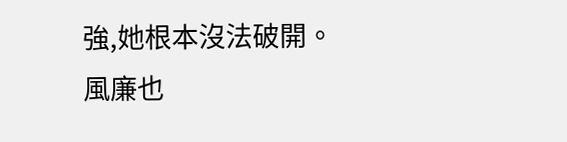強,她根本沒法破開。
風廉也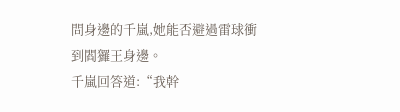問身邊的千嵐,她能否避過雷球衝到閻玀王身邊。
千嵐回答道:“我幹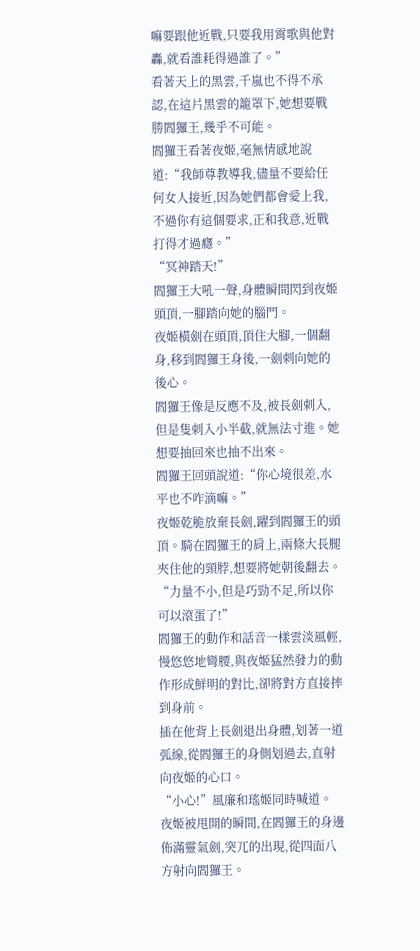嘛要跟他近戰,只要我用霄歌與他對轟,就看誰耗得過誰了。”
看著天上的黑雲,千嵐也不得不承認,在這片黑雲的籠罩下,她想要戰勝閻玀王,幾乎不可能。
閻玀王看著夜姬,毫無情感地說道:“我師尊教導我,儘量不要給任何女人接近,因為她們都會愛上我,不過你有這個要求,正和我意,近戰打得才過癮。”
“冥神踏天!”
閻玀王大吼一聲,身體瞬間閃到夜姬頭頂,一腳踏向她的腦門。
夜姬橫劍在頭頂,頂住大腳,一個翻身,移到閻玀王身後,一劍刺向她的後心。
閻玀王像是反應不及,被長劍刺入,但是隻刺入小半截,就無法寸進。她想要抽回來也抽不出來。
閻玀王回頭說道:“你心境很差,水平也不咋滴嘛。”
夜姬乾脆放棄長劍,躍到閻玀王的頭頂。騎在閻玀王的肩上,兩條大長腿夾住他的頸脖,想要將她朝後翻去。
“力量不小,但是巧勁不足,所以你可以滾蛋了!”
閻玀王的動作和話音一樣雲淡風輕,慢悠悠地彎腰,與夜姬猛然發力的動作形成鮮明的對比,卻將對方直接摔到身前。
插在他背上長劍退出身體,划著一道弧線,從閻玀王的身側划過去,直射向夜姬的心口。
“小心!”風廉和瑤姬同時喊道。
夜姬被甩開的瞬間,在閻玀王的身邊佈滿靈氣劍,突兀的出現,從四面八方射向閻玀王。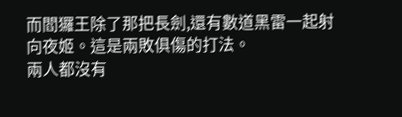而閻玀王除了那把長劍,還有數道黑雷一起射向夜姬。這是兩敗俱傷的打法。
兩人都沒有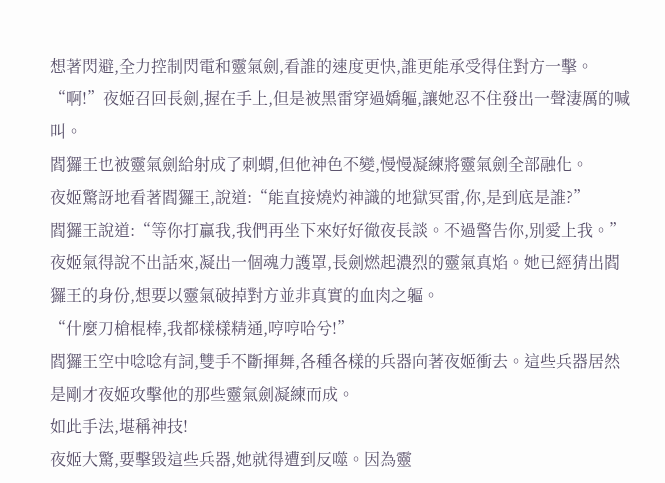想著閃避,全力控制閃電和靈氣劍,看誰的速度更快,誰更能承受得住對方一擊。
“啊!”夜姬召回長劍,握在手上,但是被黑雷穿過嬌軀,讓她忍不住發出一聲淒厲的喊叫。
閻玀王也被靈氣劍給射成了刺蝟,但他神色不變,慢慢凝練將靈氣劍全部融化。
夜姬驚訝地看著閻玀王,說道:“能直接燒灼神識的地獄冥雷,你,是到底是誰?”
閻玀王說道:“等你打贏我,我們再坐下來好好徹夜長談。不過警告你,別愛上我。”
夜姬氣得說不出話來,凝出一個魂力護罩,長劍燃起濃烈的靈氣真焰。她已經猜出閻玀王的身份,想要以靈氣破掉對方並非真實的血肉之軀。
“什麼刀槍棍棒,我都樣樣精通,哼哼哈兮!”
閻玀王空中唸唸有詞,雙手不斷揮舞,各種各樣的兵器向著夜姬衝去。這些兵器居然是剛才夜姬攻擊他的那些靈氣劍凝練而成。
如此手法,堪稱神技!
夜姬大驚,要擊毀這些兵器,她就得遭到反噬。因為靈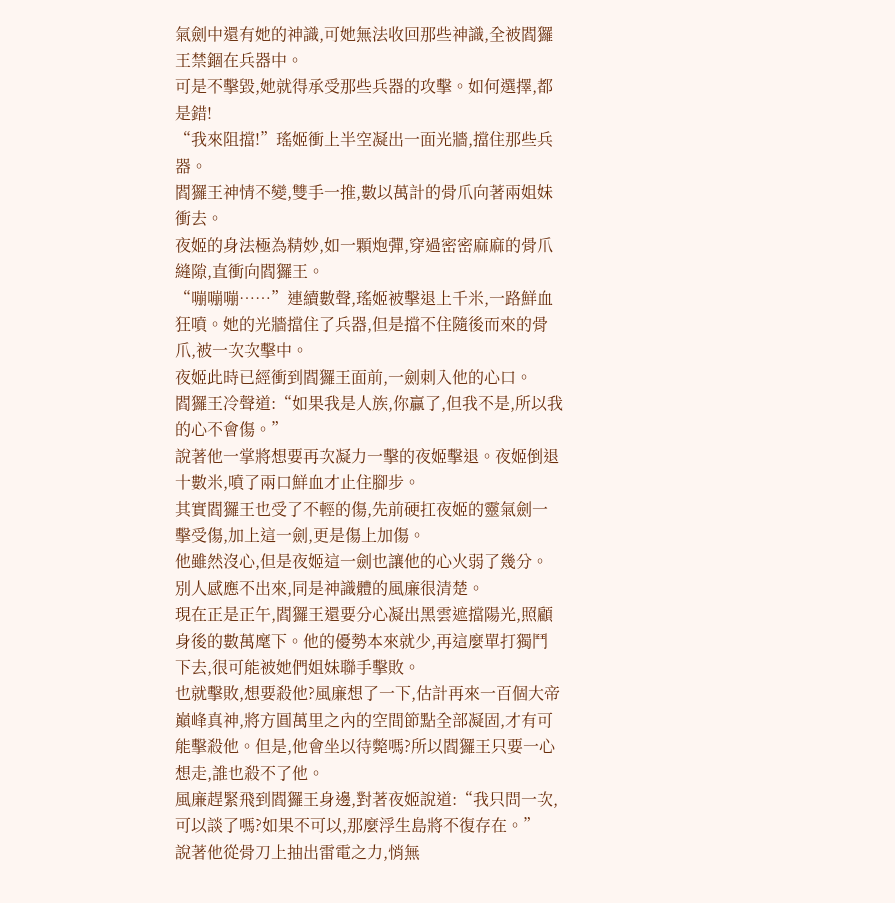氣劍中還有她的神識,可她無法收回那些神識,全被閻玀王禁錮在兵器中。
可是不擊毀,她就得承受那些兵器的攻擊。如何選擇,都是錯!
“我來阻擋!”瑤姬衝上半空凝出一面光牆,擋住那些兵器。
閻玀王神情不變,雙手一推,數以萬計的骨爪向著兩姐妹衝去。
夜姬的身法極為精妙,如一顆炮彈,穿過密密麻麻的骨爪縫隙,直衝向閻玀王。
“嘣嘣嘣……”連續數聲,瑤姬被擊退上千米,一路鮮血狂噴。她的光牆擋住了兵器,但是擋不住隨後而來的骨爪,被一次次擊中。
夜姬此時已經衝到閻玀王面前,一劍刺入他的心口。
閻玀王冷聲道:“如果我是人族,你贏了,但我不是,所以我的心不會傷。”
說著他一掌將想要再次凝力一擊的夜姬擊退。夜姬倒退十數米,噴了兩口鮮血才止住腳步。
其實閻玀王也受了不輕的傷,先前硬扛夜姬的靈氣劍一擊受傷,加上這一劍,更是傷上加傷。
他雖然沒心,但是夜姬這一劍也讓他的心火弱了幾分。別人感應不出來,同是神識體的風廉很清楚。
現在正是正午,閻玀王還要分心凝出黑雲遮擋陽光,照顧身後的數萬麾下。他的優勢本來就少,再這麼單打獨鬥下去,很可能被她們姐妹聯手擊敗。
也就擊敗,想要殺他?風廉想了一下,估計再來一百個大帝巔峰真神,將方圓萬里之內的空間節點全部凝固,才有可能擊殺他。但是,他會坐以待斃嗎?所以閻玀王只要一心想走,誰也殺不了他。
風廉趕緊飛到閻玀王身邊,對著夜姬說道:“我只問一次,可以談了嗎?如果不可以,那麼浮生島將不復存在。”
說著他從骨刀上抽出雷電之力,悄無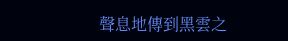聲息地傳到黑雲之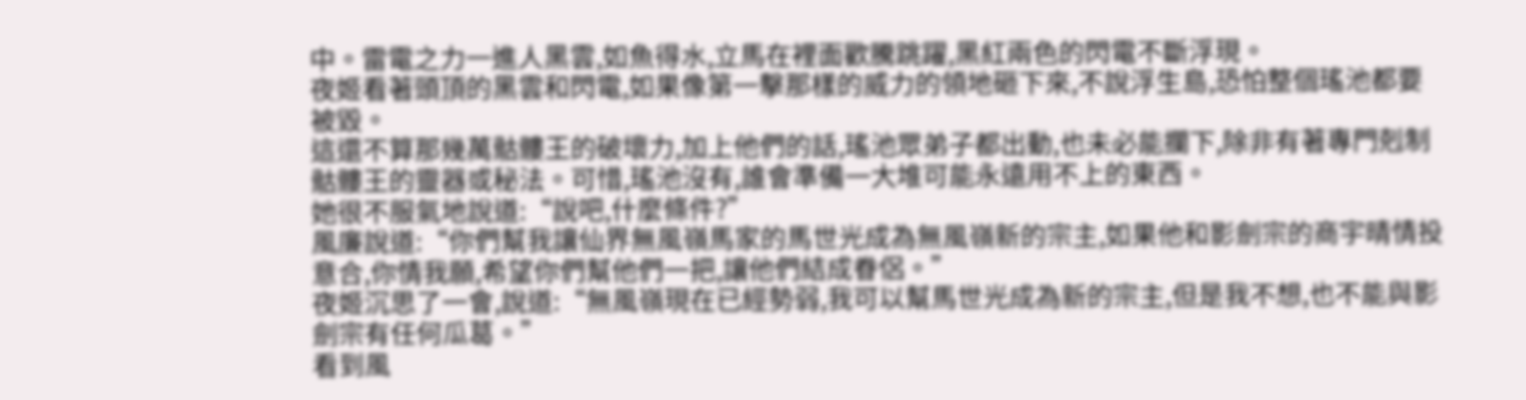中。雷電之力一進人黑雲,如魚得水,立馬在裡面歡騰跳躍,黑紅兩色的閃電不斷浮現。
夜姬看著頭頂的黑雲和閃電,如果像第一擊那樣的威力的領地砸下來,不說浮生島,恐怕整個瑤池都要被毀。
這還不算那幾萬骷髏王的破壞力,加上他們的話,瑤池眾弟子都出動,也未必能攔下,除非有著專門剋制骷髏王的靈器或秘法。可惜,瑤池沒有,誰會準備一大堆可能永遠用不上的東西。
她很不服氣地說道:“說吧,什麼條件?”
風廉說道:“你們幫我讓仙界無風嶺馬家的馬世光成為無風嶺新的宗主,如果他和影劍宗的商宇晴情投意合,你情我願,希望你們幫他們一把,讓他們結成眷侶。”
夜姬沉思了一會,說道:“無風嶺現在已經勢弱,我可以幫馬世光成為新的宗主,但是我不想,也不能與影劍宗有任何瓜葛。”
看到風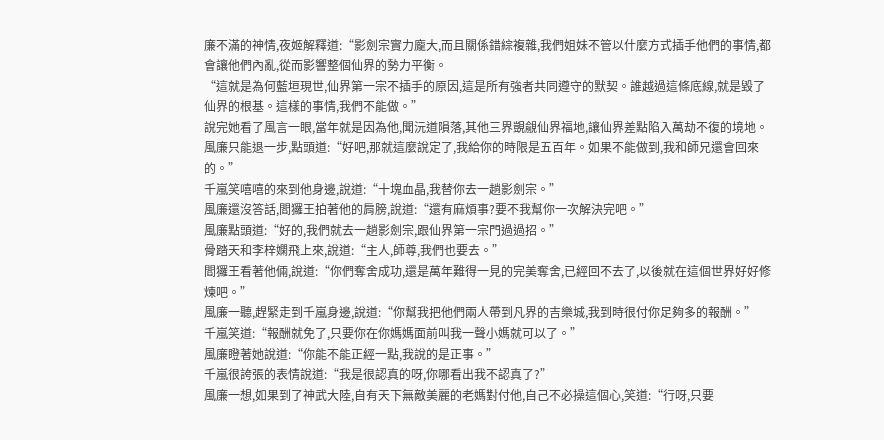廉不滿的神情,夜姬解釋道:“影劍宗實力龐大,而且關係錯綜複雜,我們姐妹不管以什麼方式插手他們的事情,都會讓他們內亂,從而影響整個仙界的勢力平衡。
“這就是為何藍垣現世,仙界第一宗不插手的原因,這是所有強者共同遵守的默契。誰越過這條底線,就是毀了仙界的根基。這樣的事情,我們不能做。”
說完她看了風言一眼,當年就是因為他,聞沅道隕落,其他三界覬覦仙界福地,讓仙界差點陷入萬劫不復的境地。
風廉只能退一步,點頭道:“好吧,那就這麼說定了,我給你的時限是五百年。如果不能做到,我和師兄還會回來的。”
千嵐笑嘻嘻的來到他身邊,說道:“十塊血晶,我替你去一趟影劍宗。”
風廉還沒答話,閻玀王拍著他的肩膀,說道:“還有麻煩事?要不我幫你一次解決完吧。”
風廉點頭道:“好的,我們就去一趟影劍宗,跟仙界第一宗門過過招。”
骨踏天和李梓嫻飛上來,說道:“主人,師尊,我們也要去。”
閻玀王看著他倆,說道:“你們奪舍成功,還是萬年難得一見的完美奪舍,已經回不去了,以後就在這個世界好好修煉吧。”
風廉一聽,趕緊走到千嵐身邊,說道:“你幫我把他們兩人帶到凡界的吉樂城,我到時很付你足夠多的報酬。”
千嵐笑道:“報酬就免了,只要你在你媽媽面前叫我一聲小媽就可以了。”
風廉瞪著她說道:“你能不能正經一點,我說的是正事。”
千嵐很誇張的表情說道:“我是很認真的呀,你哪看出我不認真了?”
風廉一想,如果到了神武大陸,自有天下無敵美麗的老媽對付他,自己不必操這個心,笑道:“行呀,只要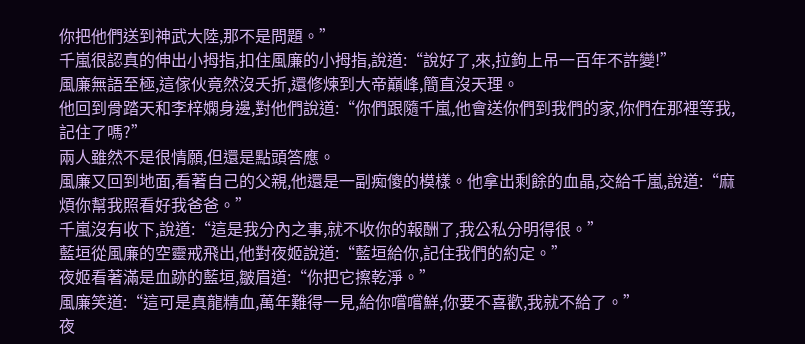你把他們送到神武大陸,那不是問題。”
千嵐很認真的伸出小拇指,扣住風廉的小拇指,說道:“說好了,來,拉鉤上吊一百年不許變!”
風廉無語至極,這傢伙竟然沒夭折,還修煉到大帝巔峰,簡直沒天理。
他回到骨踏天和李梓嫻身邊,對他們說道:“你們跟隨千嵐,他會送你們到我們的家,你們在那裡等我,記住了嗎?”
兩人雖然不是很情願,但還是點頭答應。
風廉又回到地面,看著自己的父親,他還是一副痴傻的模樣。他拿出剩餘的血晶,交給千嵐,說道:“麻煩你幫我照看好我爸爸。”
千嵐沒有收下,說道:“這是我分內之事,就不收你的報酬了,我公私分明得很。”
藍垣從風廉的空靈戒飛出,他對夜姬說道:“藍垣給你,記住我們的約定。”
夜姬看著滿是血跡的藍垣,皺眉道:“你把它擦乾淨。”
風廉笑道:“這可是真龍精血,萬年難得一見,給你嚐嚐鮮,你要不喜歡,我就不給了。”
夜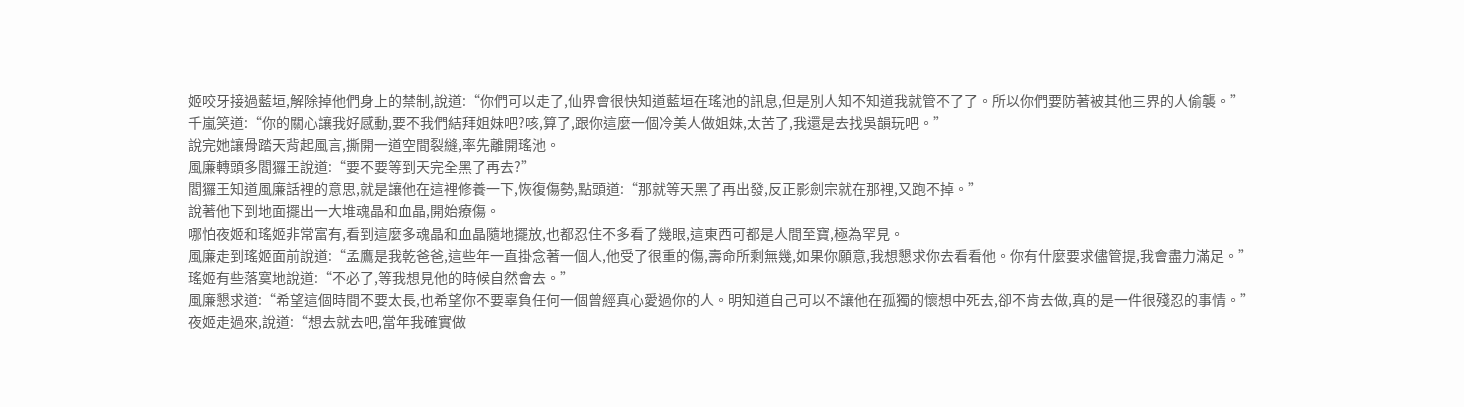姬咬牙接過藍垣,解除掉他們身上的禁制,說道:“你們可以走了,仙界會很快知道藍垣在瑤池的訊息,但是別人知不知道我就管不了了。所以你們要防著被其他三界的人偷襲。”
千嵐笑道:“你的關心讓我好感動,要不我們結拜姐妹吧?咳,算了,跟你這麼一個冷美人做姐妹,太苦了,我還是去找吳韻玩吧。”
說完她讓骨踏天背起風言,撕開一道空間裂縫,率先離開瑤池。
風廉轉頭多閻玀王說道:“要不要等到天完全黑了再去?”
閻玀王知道風廉話裡的意思,就是讓他在這裡修養一下,恢復傷勢,點頭道:“那就等天黑了再出發,反正影劍宗就在那裡,又跑不掉。”
說著他下到地面擺出一大堆魂晶和血晶,開始療傷。
哪怕夜姬和瑤姬非常富有,看到這麼多魂晶和血晶隨地擺放,也都忍住不多看了幾眼,這東西可都是人間至寶,極為罕見。
風廉走到瑤姬面前說道:“孟鷹是我乾爸爸,這些年一直掛念著一個人,他受了很重的傷,壽命所剩無幾,如果你願意,我想懇求你去看看他。你有什麼要求儘管提,我會盡力滿足。”
瑤姬有些落寞地說道:“不必了,等我想見他的時候自然會去。”
風廉懇求道:“希望這個時間不要太長,也希望你不要辜負任何一個曾經真心愛過你的人。明知道自己可以不讓他在孤獨的懷想中死去,卻不肯去做,真的是一件很殘忍的事情。”
夜姬走過來,說道:“想去就去吧,當年我確實做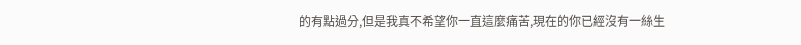的有點過分,但是我真不希望你一直這麼痛苦,現在的你已經沒有一絲生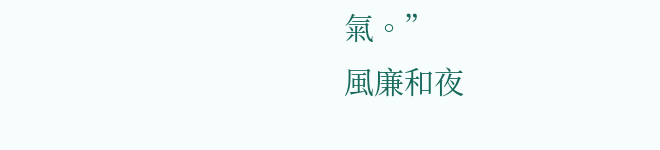氣。”
風廉和夜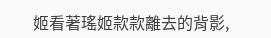姬看著瑤姬款款離去的背影,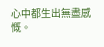心中都生出無盡感慨。